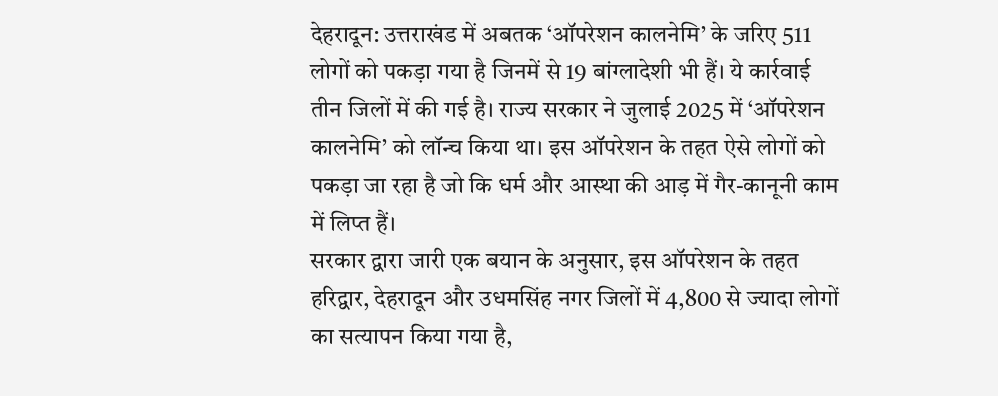देहरादून: उत्तराखंड में अबतक ‘ऑपरेशन कालनेमि’ के जरिए 511 लोगों को पकड़ा गया है जिनमें से 19 बांग्लादेशी भी हैं। ये कार्रवाई तीन जिलों में की गई है। राज्य सरकार ने जुलाई 2025 में ‘ऑपरेशन कालनेमि’ को लॉन्च किया था। इस ऑपरेशन के तहत ऐसे लोगों को पकड़ा जा रहा है जो कि धर्म और आस्था की आड़ में गैर-कानूनी काम में लिप्त हैं।
सरकार द्वारा जारी एक बयान के अनुसार, इस ऑपरेशन के तहत हरिद्वार, देहरादून और उधमसिंह नगर जिलों में 4,800 से ज्यादा लोगों का सत्यापन किया गया है,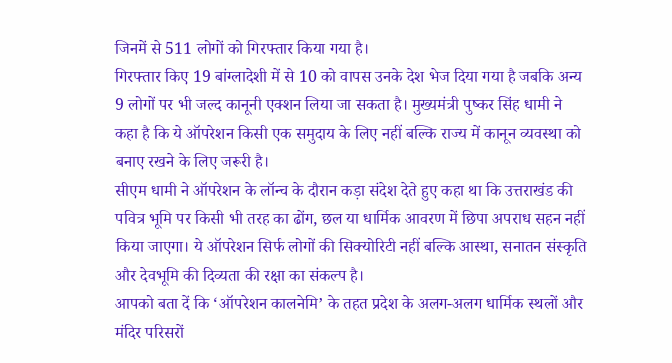जिनमें से 511 लोगों को गिरफ्तार किया गया है।
गिरफ्तार किए 19 बांग्लादेशी में से 10 को वापस उनके देश भेज दिया गया है जबकि अन्य 9 लोगों पर भी जल्द कानूनी एक्शन लिया जा सकता है। मुख्यमंत्री पुष्कर सिंह धामी ने कहा है कि ये ऑपरेशन किसी एक समुदाय के लिए नहीं बल्कि राज्य में कानून व्यवस्था को बनाए रखने के लिए जरूरी है।
सीएम धामी ने ऑपरेशन के लॉन्च के दौरान कड़ा संदेश देते हुए कहा था कि उत्तराखंड की पवित्र भूमि पर किसी भी तरह का ढोंग, छल या धार्मिक आवरण में छिपा अपराध सहन नहीं किया जाएगा। ये ऑपरेशन सिर्फ लोगों की सिक्योरिटी नहीं बल्कि आस्था, सनातन संस्कृति और देवभूमि की दिव्यता की रक्षा का संकल्प है।
आपको बता दें कि ‘ऑपरेशन कालनेमि’ के तहत प्रदेश के अलग-अलग धार्मिक स्थलों और मंदिर परिसरों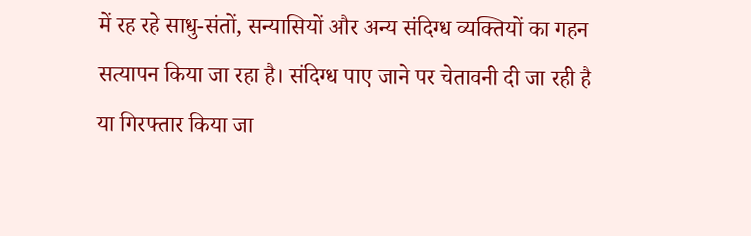में रह रहे साधु-संतों, सन्यासियों और अन्य संदिग्ध व्यक्तियों का गहन सत्यापन किया जा रहा है। संदिग्ध पाए जाने पर चेतावनी दी जा रही है या गिरफ्तार किया जा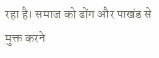रहा है। समाज को ढोंग और पाखंड से मुक्त करने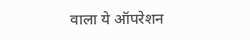वाला ये ऑपरेशन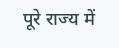पूरे राज्य में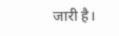जारी है।